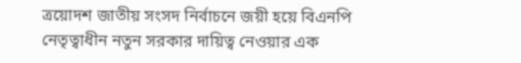ত্রয়োদশ জাতীয় সংসদ নির্বাচনে জয়ী হয়ে বিএনপি নেতৃত্বাধীন নতুন সরকার দায়িত্ব নেওয়ার এক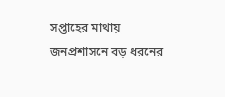সপ্তাহের মাথায় জনপ্রশাসনে বড় ধরনের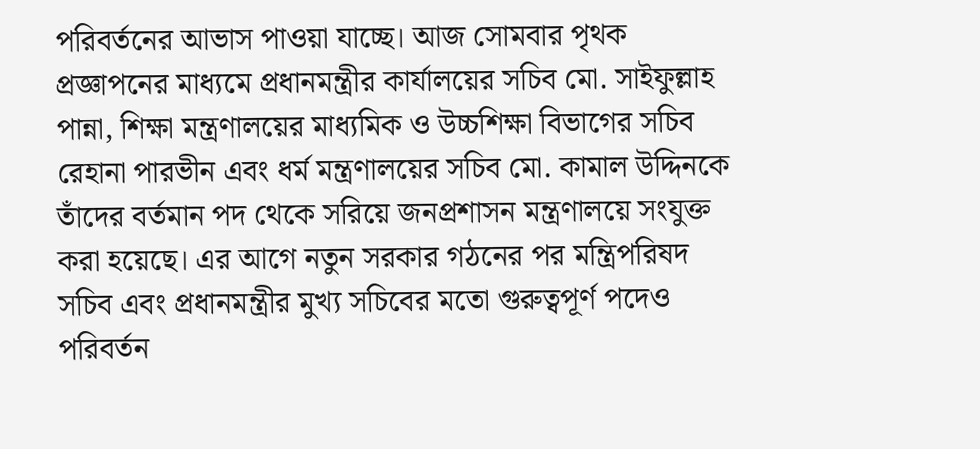পরিবর্তনের আভাস পাওয়া যাচ্ছে। আজ সোমবার পৃথক প্রজ্ঞাপনের মাধ্যমে প্রধানমন্ত্রীর কার্যালয়ের সচিব মো. সাইফুল্লাহ পান্না, শিক্ষা মন্ত্রণালয়ের মাধ্যমিক ও উচ্চশিক্ষা বিভাগের সচিব রেহানা পারভীন এবং ধর্ম মন্ত্রণালয়ের সচিব মো. কামাল উদ্দিনকে তাঁদের বর্তমান পদ থেকে সরিয়ে জনপ্রশাসন মন্ত্রণালয়ে সংযুক্ত করা হয়েছে। এর আগে নতুন সরকার গঠনের পর মন্ত্রিপরিষদ সচিব এবং প্রধানমন্ত্রীর মুখ্য সচিবের মতো গুরুত্বপূর্ণ পদেও পরিবর্তন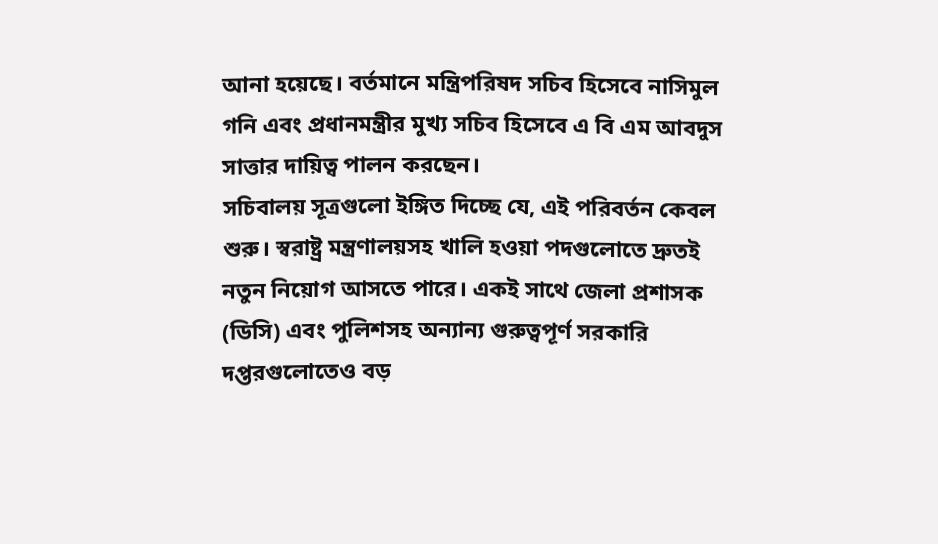আনা হয়েছে। বর্তমানে মন্ত্রিপরিষদ সচিব হিসেবে নাসিমুল গনি এবং প্রধানমন্ত্রীর মুখ্য সচিব হিসেবে এ বি এম আবদুস সাত্তার দায়িত্ব পালন করছেন।
সচিবালয় সূত্রগুলো ইঙ্গিত দিচ্ছে যে, এই পরিবর্তন কেবল শুরু। স্বরাষ্ট্র মন্ত্রণালয়সহ খালি হওয়া পদগুলোতে দ্রুতই নতুন নিয়োগ আসতে পারে। একই সাথে জেলা প্রশাসক (ডিসি) এবং পুলিশসহ অন্যান্য গুরুত্বপূর্ণ সরকারি দপ্তরগুলোতেও বড়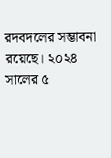রদবদলের সম্ভাবনা রয়েছে। ২০২৪ সালের ৫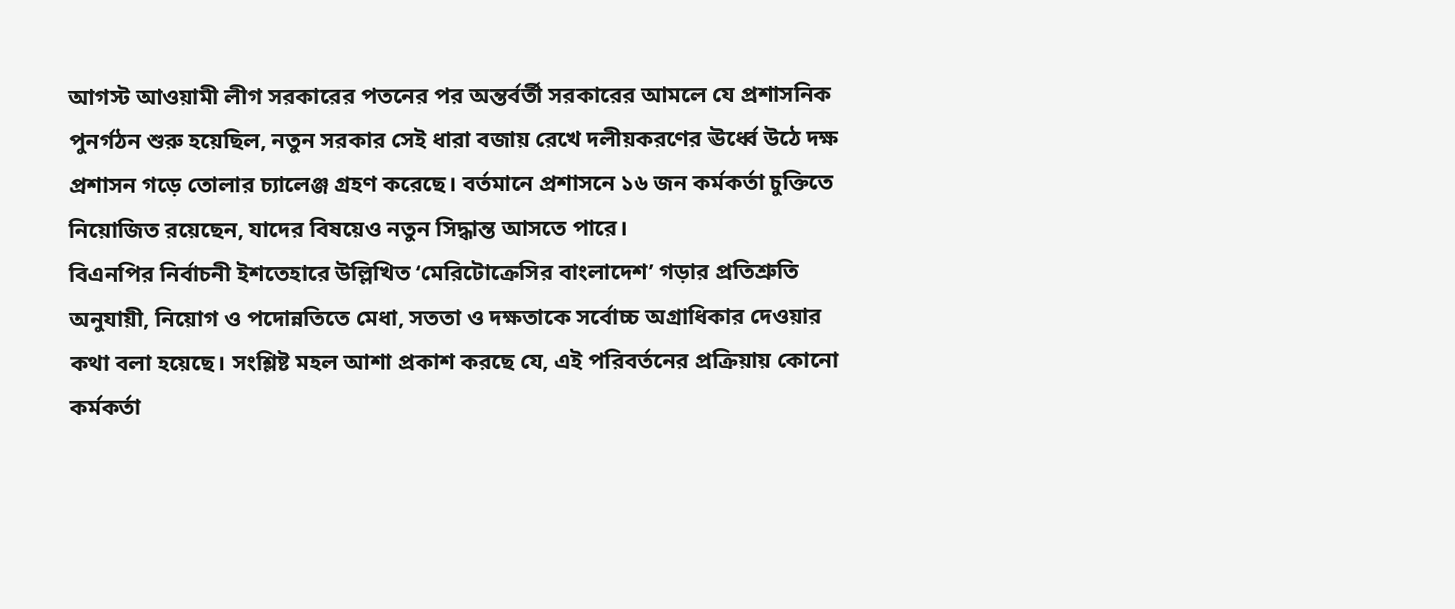আগস্ট আওয়ামী লীগ সরকারের পতনের পর অন্তর্বর্তী সরকারের আমলে যে প্রশাসনিক পুনর্গঠন শুরু হয়েছিল, নতুন সরকার সেই ধারা বজায় রেখে দলীয়করণের ঊর্ধ্বে উঠে দক্ষ প্রশাসন গড়ে তোলার চ্যালেঞ্জ গ্রহণ করেছে। বর্তমানে প্রশাসনে ১৬ জন কর্মকর্তা চুক্তিতে নিয়োজিত রয়েছেন, যাদের বিষয়েও নতুন সিদ্ধান্ত আসতে পারে।
বিএনপির নির্বাচনী ইশতেহারে উল্লিখিত ‘মেরিটোক্রেসির বাংলাদেশ’ গড়ার প্রতিশ্রুতি অনুযায়ী, নিয়োগ ও পদোন্নতিতে মেধা, সততা ও দক্ষতাকে সর্বোচ্চ অগ্রাধিকার দেওয়ার কথা বলা হয়েছে। সংশ্লিষ্ট মহল আশা প্রকাশ করছে যে, এই পরিবর্তনের প্রক্রিয়ায় কোনো কর্মকর্তা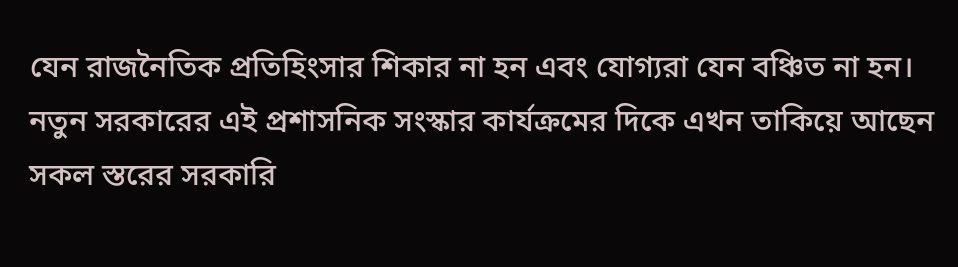যেন রাজনৈতিক প্রতিহিংসার শিকার না হন এবং যোগ্যরা যেন বঞ্চিত না হন। নতুন সরকারের এই প্রশাসনিক সংস্কার কার্যক্রমের দিকে এখন তাকিয়ে আছেন সকল স্তরের সরকারি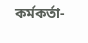কর্মকর্তা-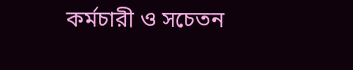কর্মচারী ও সচেতন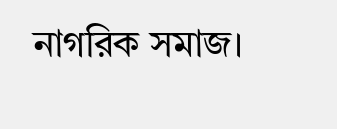নাগরিক সমাজ।